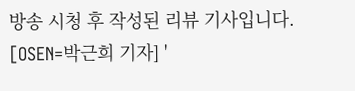방송 시청 후 작성된 리뷰 기사입니다.
[OSEN=박근희 기자] '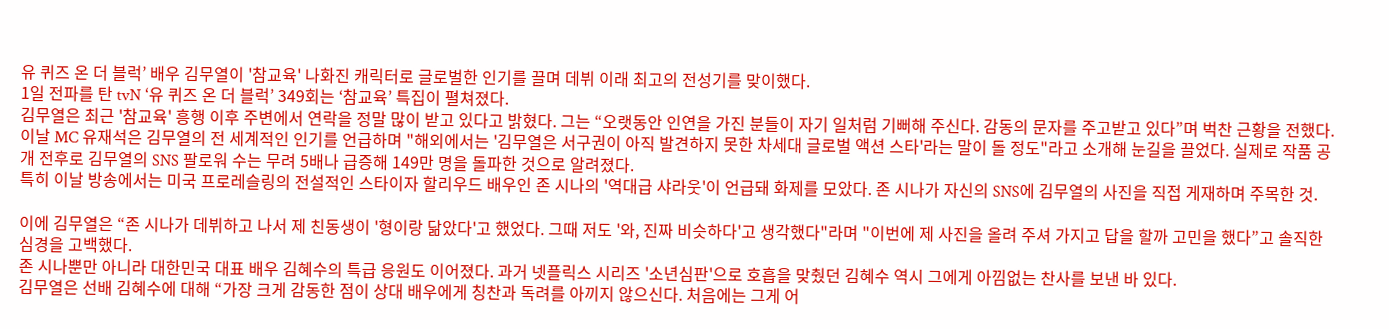유 퀴즈 온 더 블럭’ 배우 김무열이 '참교육' 나화진 캐릭터로 글로벌한 인기를 끌며 데뷔 이래 최고의 전성기를 맞이했다.
1일 전파를 탄 tvN ‘유 퀴즈 온 더 블럭’ 349회는 ‘참교육’ 특집이 펼쳐졌다.
김무열은 최근 '참교육' 흥행 이후 주변에서 연락을 정말 많이 받고 있다고 밝혔다. 그는 “오랫동안 인연을 가진 분들이 자기 일처럼 기뻐해 주신다. 감동의 문자를 주고받고 있다”며 벅찬 근황을 전했다.
이날 MC 유재석은 김무열의 전 세계적인 인기를 언급하며 "해외에서는 '김무열은 서구권이 아직 발견하지 못한 차세대 글로벌 액션 스타'라는 말이 돌 정도"라고 소개해 눈길을 끌었다. 실제로 작품 공개 전후로 김무열의 SNS 팔로워 수는 무려 5배나 급증해 149만 명을 돌파한 것으로 알려졌다.
특히 이날 방송에서는 미국 프로레슬링의 전설적인 스타이자 할리우드 배우인 존 시나의 '역대급 샤라웃'이 언급돼 화제를 모았다. 존 시나가 자신의 SNS에 김무열의 사진을 직접 게재하며 주목한 것.

이에 김무열은 “존 시나가 데뷔하고 나서 제 친동생이 '형이랑 닮았다'고 했었다. 그때 저도 '와, 진짜 비슷하다'고 생각했다"라며 "이번에 제 사진을 올려 주셔 가지고 답을 할까 고민을 했다”고 솔직한 심경을 고백했다.
존 시나뿐만 아니라 대한민국 대표 배우 김혜수의 특급 응원도 이어졌다. 과거 넷플릭스 시리즈 '소년심판'으로 호흡을 맞췄던 김혜수 역시 그에게 아낌없는 찬사를 보낸 바 있다.
김무열은 선배 김혜수에 대해 “가장 크게 감동한 점이 상대 배우에게 칭찬과 독려를 아끼지 않으신다. 처음에는 그게 어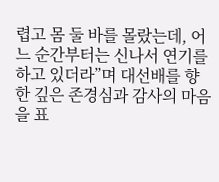렵고 몸 둘 바를 몰랐는데, 어느 순간부터는 신나서 연기를 하고 있더라”며 대선배를 향한 깊은 존경심과 감사의 마음을 표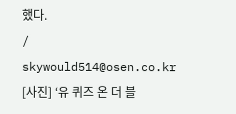했다.
/ skywould514@osen.co.kr
[사진] ‘유 퀴즈 온 더 블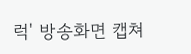럭' 방송화면 캡쳐